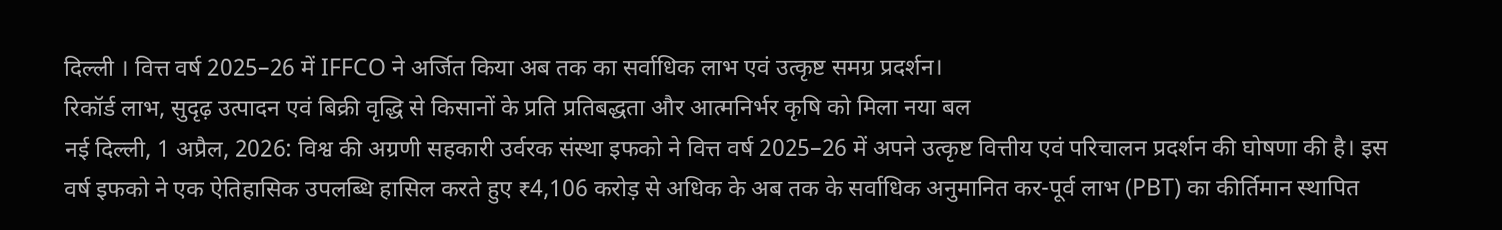दिल्ली । वित्त वर्ष 2025–26 में IFFCO ने अर्जित किया अब तक का सर्वाधिक लाभ एवं उत्कृष्ट समग्र प्रदर्शन।
रिकॉर्ड लाभ, सुदृढ़ उत्पादन एवं बिक्री वृद्धि से किसानों के प्रति प्रतिबद्धता और आत्मनिर्भर कृषि को मिला नया बल
नई दिल्ली, 1 अप्रैल, 2026: विश्व की अग्रणी सहकारी उर्वरक संस्था इफको ने वित्त वर्ष 2025–26 में अपने उत्कृष्ट वित्तीय एवं परिचालन प्रदर्शन की घोषणा की है। इस वर्ष इफको ने एक ऐतिहासिक उपलब्धि हासिल करते हुए ₹4,106 करोड़ से अधिक के अब तक के सर्वाधिक अनुमानित कर-पूर्व लाभ (PBT) का कीर्तिमान स्थापित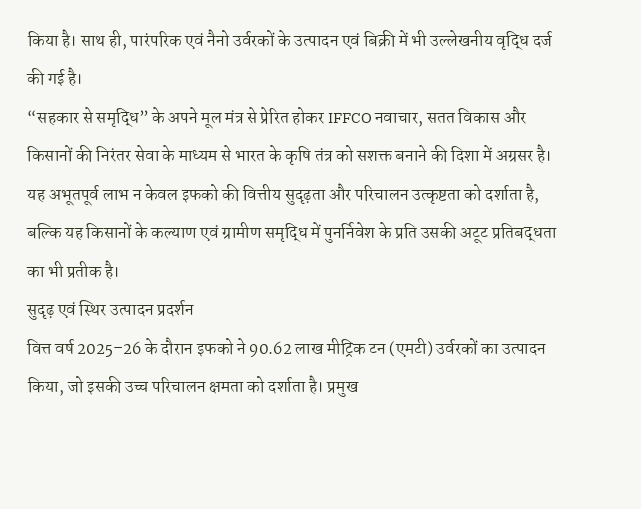किया है। साथ ही, पारंपरिक एवं नैनो उर्वरकों के उत्पादन एवं बिक्री में भी उल्लेखनीय वृद्धि दर्ज की गई है।
“सहकार से समृद्धि” के अपने मूल मंत्र से प्रेरित होकर IFFCO नवाचार, सतत विकास और किसानों की निरंतर सेवा के माध्यम से भारत के कृषि तंत्र को सशक्त बनाने की दिशा में अग्रसर है। यह अभूतपूर्व लाभ न केवल इफको की वित्तीय सुदृढ़ता और परिचालन उत्कृष्टता को दर्शाता है, बल्कि यह किसानों के कल्याण एवं ग्रामीण समृद्धि में पुनर्निवेश के प्रति उसकी अटूट प्रतिबद्धता का भी प्रतीक है।
सुदृढ़ एवं स्थिर उत्पादन प्रदर्शन
वित्त वर्ष 2025–26 के दौरान इफको ने 90.62 लाख मीट्रिक टन (एमटी) उर्वरकों का उत्पादन किया, जो इसकी उच्च परिचालन क्षमता को दर्शाता है। प्रमुख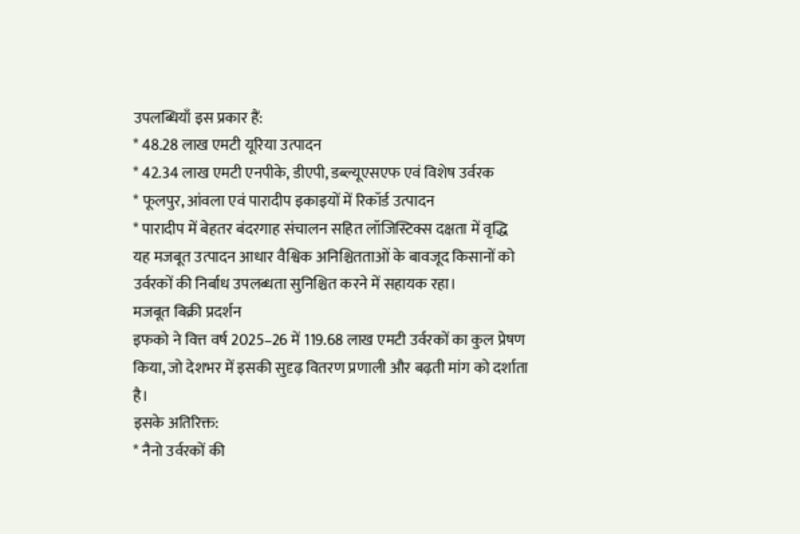उपलब्धियाँ इस प्रकार हैं:
* 48.28 लाख एमटी यूरिया उत्पादन
* 42.34 लाख एमटी एनपीके, डीएपी, डब्ल्यूएसएफ एवं विशेष उर्वरक
* फूलपुर, आंवला एवं पारादीप इकाइयों में रिकॉर्ड उत्पादन
* पारादीप में बेहतर बंदरगाह संचालन सहित लॉजिस्टिक्स दक्षता में वृद्धि
यह मजबूत उत्पादन आधार वैश्विक अनिश्चितताओं के बावजूद किसानों को उर्वरकों की निर्बाध उपलब्धता सुनिश्चित करने में सहायक रहा।
मजबूत बिक्री प्रदर्शन
इफको ने वित्त वर्ष 2025–26 में 119.68 लाख एमटी उर्वरकों का कुल प्रेषण किया, जो देशभर में इसकी सुदृढ़ वितरण प्रणाली और बढ़ती मांग को दर्शाता है।
इसके अतिरिक्त:
* नैनो उर्वरकों की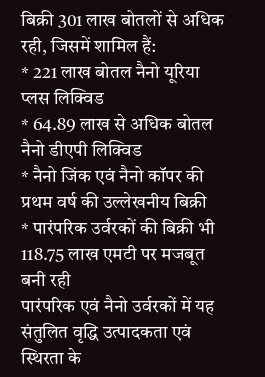बिक्री 301 लाख बोतलों से अधिक रही, जिसमें शामिल हैं:
* 221 लाख बोतल नैनो यूरिया प्लस लिक्विड
* 64.89 लाख से अधिक बोतल नैनो डीएपी लिक्विड
* नैनो जिंक एवं नैनो कॉपर की प्रथम वर्ष की उल्लेखनीय बिक्री
* पारंपरिक उर्वरकों की बिक्री भी 118.75 लाख एमटी पर मजबूत बनी रही
पारंपरिक एवं नैनो उर्वरकों में यह संतुलित वृद्धि उत्पादकता एवं स्थिरता के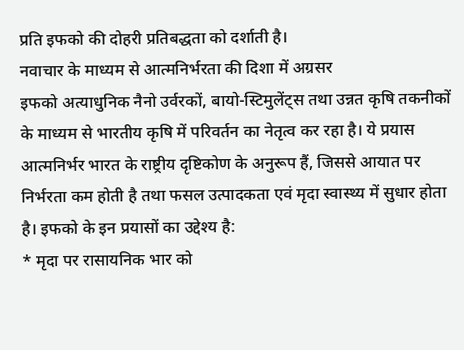प्रति इफको की दोहरी प्रतिबद्धता को दर्शाती है।
नवाचार के माध्यम से आत्मनिर्भरता की दिशा में अग्रसर
इफको अत्याधुनिक नैनो उर्वरकों, बायो-स्टिमुलेंट्स तथा उन्नत कृषि तकनीकों के माध्यम से भारतीय कृषि में परिवर्तन का नेतृत्व कर रहा है। ये प्रयास आत्मनिर्भर भारत के राष्ट्रीय दृष्टिकोण के अनुरूप हैं, जिससे आयात पर निर्भरता कम होती है तथा फसल उत्पादकता एवं मृदा स्वास्थ्य में सुधार होता है। इफको के इन प्रयासों का उद्देश्य है:
* मृदा पर रासायनिक भार को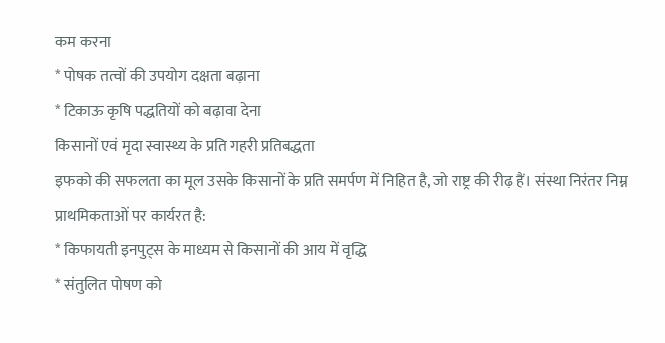कम करना
* पोषक तत्वों की उपयोग दक्षता बढ़ाना
* टिकाऊ कृषि पद्धतियों को बढ़ावा देना
किसानों एवं मृदा स्वास्थ्य के प्रति गहरी प्रतिबद्धता
इफको की सफलता का मूल उसके किसानों के प्रति समर्पण में निहित है, जो राष्ट्र की रीढ़ हैं। संस्था निरंतर निम्न प्राथमिकताओं पर कार्यरत है:
* किफायती इनपुट्स के माध्यम से किसानों की आय में वृद्धि
* संतुलित पोषण को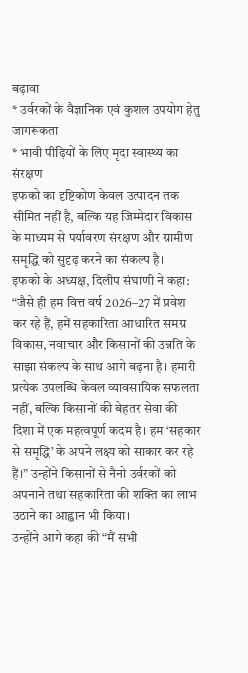बढ़ावा
* उर्वरकों के वैज्ञानिक एवं कुशल उपयोग हेतु जागरूकता
* भावी पीढ़ियों के लिए मृदा स्वास्थ्य का संरक्षण
इफको का दृष्टिकोण केवल उत्पादन तक सीमित नहीं है, बल्कि यह जिम्मेदार विकास के माध्यम से पर्यावरण संरक्षण और ग्रामीण समृद्धि को सुदृढ़ करने का संकल्प है।
इफको के अध्यक्ष, दिलीप संघाणी ने कहा:
“जैसे ही हम वित्त वर्ष 2026–27 में प्रवेश कर रहे हैं, हमें सहकारिता आधारित समग्र विकास, नवाचार और किसानों की उन्नति के साझा संकल्प के साथ आगे बढ़ना है। हमारी प्रत्येक उपलब्धि केवल व्यावसायिक सफलता नहीं, बल्कि किसानों की बेहतर सेवा की दिशा में एक महत्वपूर्ण कदम है। हम ‘सहकार से समृद्धि’ के अपने लक्ष्य को साकार कर रहे हैं।” उन्होंने किसानों से नैनो उर्वरकों को अपनाने तथा सहकारिता की शक्ति का लाभ उठाने का आह्वान भी किया।
उन्होंने आगे कहा की “मैं सभी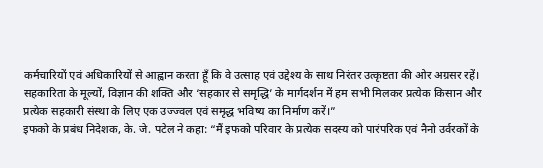कर्मचारियों एवं अधिकारियों से आह्वान करता हूँ कि वे उत्साह एवं उद्देश्य के साथ निरंतर उत्कृष्टता की ओर अग्रसर रहें। सहकारिता के मूल्यों, विज्ञान की शक्ति और ‘सहकार से समृद्धि’ के मार्गदर्शन में हम सभी मिलकर प्रत्येक किसान और प्रत्येक सहकारी संस्था के लिए एक उज्ज्वल एवं समृद्ध भविष्य का निर्माण करें।”
इफको के प्रबंध निदेशक, के. जे. पटेल ने कहा: “मैं इफको परिवार के प्रत्येक सदस्य को पारंपरिक एवं नैनो उर्वरकों के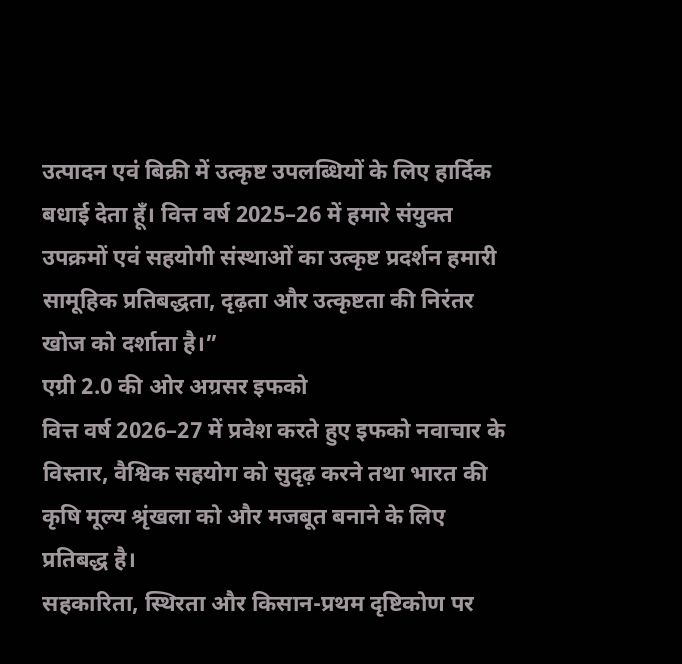उत्पादन एवं बिक्री में उत्कृष्ट उपलब्धियों के लिए हार्दिक बधाई देता हूँ। वित्त वर्ष 2025–26 में हमारे संयुक्त उपक्रमों एवं सहयोगी संस्थाओं का उत्कृष्ट प्रदर्शन हमारी सामूहिक प्रतिबद्धता, दृढ़ता और उत्कृष्टता की निरंतर खोज को दर्शाता है।”
एग्री 2.0 की ओर अग्रसर इफको
वित्त वर्ष 2026–27 में प्रवेश करते हुए इफको नवाचार के विस्तार, वैश्विक सहयोग को सुदृढ़ करने तथा भारत की कृषि मूल्य श्रृंखला को और मजबूत बनाने के लिए प्रतिबद्ध है।
सहकारिता, स्थिरता और किसान-प्रथम दृष्टिकोण पर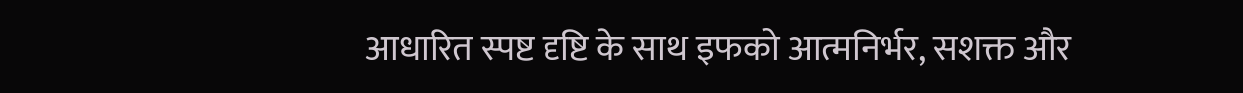आधारित स्पष्ट दृष्टि के साथ इफको आत्मनिर्भर, सशक्त और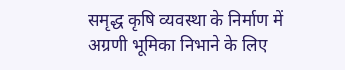समृद्ध कृषि व्यवस्था के निर्माण में अग्रणी भूमिका निभाने के लिए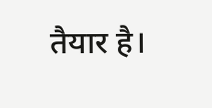तैयार है।